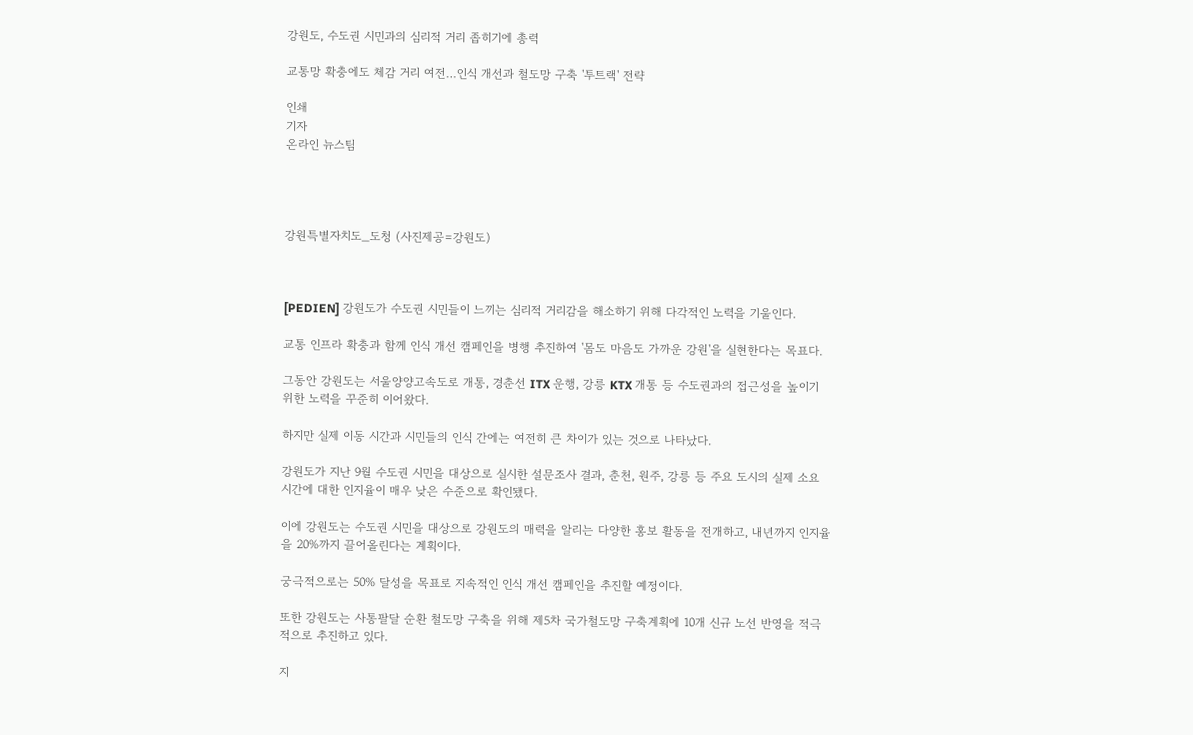강원도, 수도권 시민과의 심리적 거리 좁히기에 총력

교통망 확충에도 체감 거리 여전…인식 개선과 철도망 구축 '투트랙' 전략

인쇄
기자
온라인 뉴스팀




강원특별자치도_도청 (사진제공=강원도)



[PEDIEN] 강원도가 수도권 시민들이 느끼는 심리적 거리감을 해소하기 위해 다각적인 노력을 기울인다.

교통 인프라 확충과 함께 인식 개선 캠페인을 병행 추진하여 '몸도 마음도 가까운 강원'을 실현한다는 목표다.

그동안 강원도는 서울양양고속도로 개통, 경춘선 ITX 운행, 강릉 KTX 개통 등 수도권과의 접근성을 높이기 위한 노력을 꾸준히 이어왔다.

하지만 실제 이동 시간과 시민들의 인식 간에는 여전히 큰 차이가 있는 것으로 나타났다.

강원도가 지난 9월 수도권 시민을 대상으로 실시한 설문조사 결과, 춘천, 원주, 강릉 등 주요 도시의 실제 소요 시간에 대한 인지율이 매우 낮은 수준으로 확인됐다.

이에 강원도는 수도권 시민을 대상으로 강원도의 매력을 알리는 다양한 홍보 활동을 전개하고, 내년까지 인지율을 20%까지 끌어올린다는 계획이다.

궁극적으로는 50% 달성을 목표로 지속적인 인식 개선 캠페인을 추진할 예정이다.

또한 강원도는 사통팔달 순환 철도망 구축을 위해 제5차 국가철도망 구축계획에 10개 신규 노선 반영을 적극적으로 추진하고 있다.

지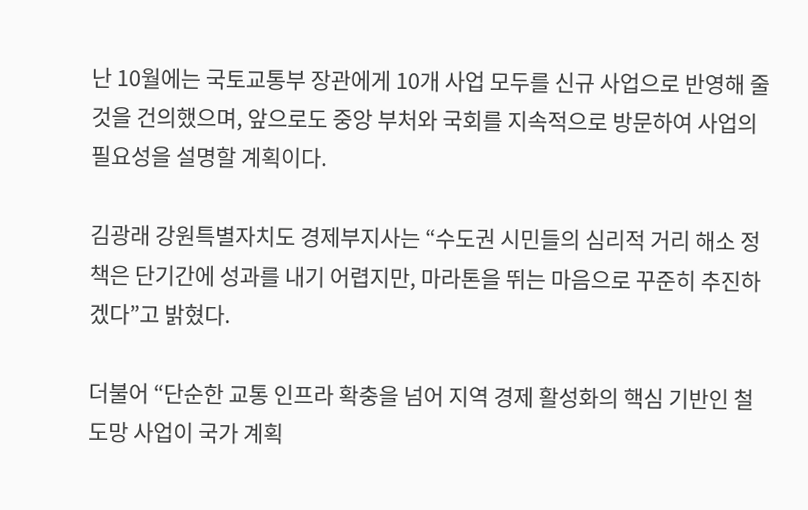난 10월에는 국토교통부 장관에게 10개 사업 모두를 신규 사업으로 반영해 줄 것을 건의했으며, 앞으로도 중앙 부처와 국회를 지속적으로 방문하여 사업의 필요성을 설명할 계획이다.

김광래 강원특별자치도 경제부지사는 “수도권 시민들의 심리적 거리 해소 정책은 단기간에 성과를 내기 어렵지만, 마라톤을 뛰는 마음으로 꾸준히 추진하겠다”고 밝혔다.

더불어 “단순한 교통 인프라 확충을 넘어 지역 경제 활성화의 핵심 기반인 철도망 사업이 국가 계획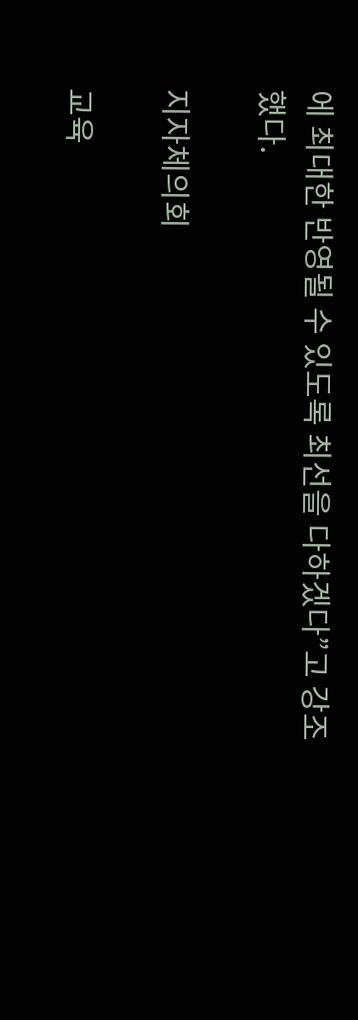에 최대한 반영될 수 있도록 최선을 다하겠다”고 강조했다.

지자체의회

교육